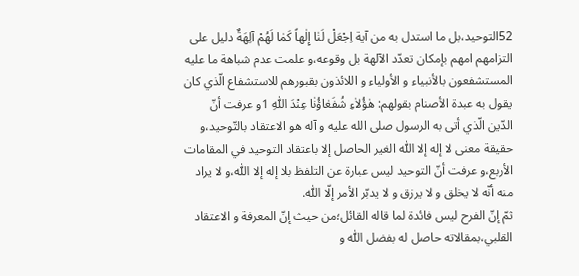52التوحيد،بل ما استدل به من آية اِجْعَلْ لَنٰا إِلٰهاً كَمٰا لَهُمْ آلِهَةٌ دليل على التزامهم امهم بإمكان تعدّد الآلهة بل وقوعه،و علمت عدم شباهة ما عليه المستشفعون بالأنبياء و الأولياء و اللائذون بقبورهم للاستشفاع الّذي كان يقول به عبدة الأصنام بقولهم: هٰؤُلاٰءِ شُفَعٰاؤُنٰا عِنْدَ اللّٰهِ 1و عرفت أنّ الدّين الّذي أتى به الرسول صلى الله عليه و آله هو الاعتقاد بالتّوحيد،و حقيقة معنى لا إله إلا اللّٰه الغير الحاصل إلا باعتقاد التوحيد في المقامات الأربع،و عرفت أنّ التوحيد ليس عبارة عن التلفظ بلا إله إلا اللّٰه،و لا يراد منه أنّه لا يخلق و لا يرزق و لا يدبّر الأمر إلّا اللّٰه.
ثمّ إنّ الفرح ليس فائدة لما قاله القائل؛من حيث إنّ المعرفة و الاعتقاد القلبي،بمقالاته حاصل له بفضل اللّٰه و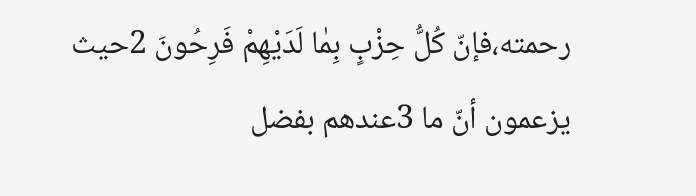رحمته،فإنّ كُلُّ حِزْبٍ بِمٰا لَدَيْهِمْ فَرِحُونَ 2حيث يزعمون أنّ ما 3عندهم بفضل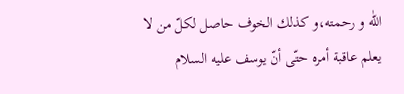اللّٰه و رحمته،و كذلك الخوف حاصل لكلّ من لا يعلم عاقبة أمره حتّى أنّ يوسف عليه السلام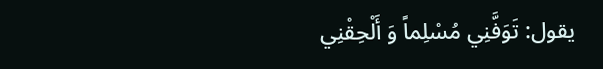يقول: تَوَفَّنِي مُسْلِماً وَ أَلْحِقْنِي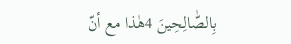بِالصّٰالِحِينَ 4هٰذا مع أنّ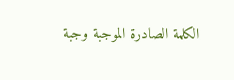الكلمة الصادرة الموجبة وجبة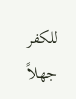للكفر جهلاً